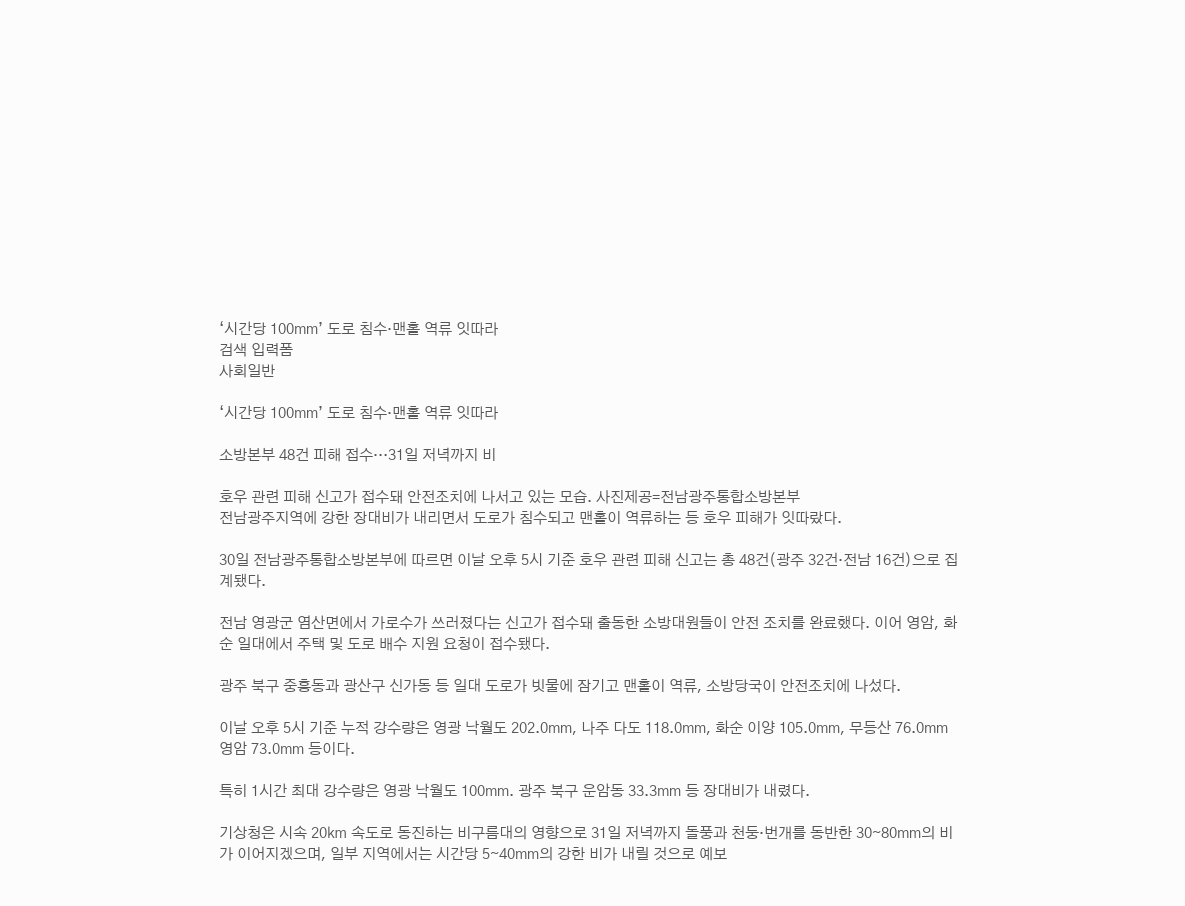‘시간당 100㎜’ 도로 침수·맨홀 역류 잇따라
검색 입력폼
사회일반

‘시간당 100㎜’ 도로 침수·맨홀 역류 잇따라

소방본부 48건 피해 접수…31일 저녁까지 비

호우 관련 피해 신고가 접수돼 안전조치에 나서고 있는 모습. 사진제공=전남광주통합소방본부
전남광주지역에 강한 장대비가 내리면서 도로가 침수되고 맨홀이 역류하는 등 호우 피해가 잇따랐다.

30일 전남광주통합소방본부에 따르면 이날 오후 5시 기준 호우 관련 피해 신고는 총 48건(광주 32건·전남 16건)으로 집계됐다.

전남 영광군 염산면에서 가로수가 쓰러졌다는 신고가 접수돼 출동한 소방대원들이 안전 조치를 완료했다. 이어 영암, 화순 일대에서 주택 및 도로 배수 지원 요청이 접수됐다.

광주 북구 중흥동과 광산구 신가동 등 일대 도로가 빗물에 잠기고 맨홀이 역류, 소방당국이 안전조치에 나섰다.

이날 오후 5시 기준 누적 강수량은 영광 낙월도 202.0㎜, 나주 다도 118.0㎜, 화순 이양 105.0㎜, 무등산 76.0㎜ 영암 73.0㎜ 등이다.

특히 1시간 최대 강수량은 영광 낙월도 100㎜. 광주 북구 운암동 33.3㎜ 등 장대비가 내렸다.

기상청은 시속 20㎞ 속도로 동진하는 비구름대의 영향으로 31일 저녁까지 돌풍과 천둥·번개를 동반한 30∼80㎜의 비가 이어지겠으며, 일부 지역에서는 시간당 5∼40㎜의 강한 비가 내릴 것으로 예보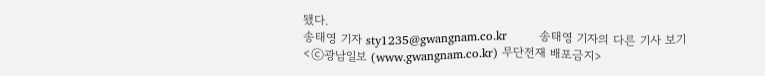됐다.
송태영 기자 sty1235@gwangnam.co.kr        송태영 기자의 다른 기사 보기
<ⓒ광남일보 (www.gwangnam.co.kr) 무단전재 배포금지>